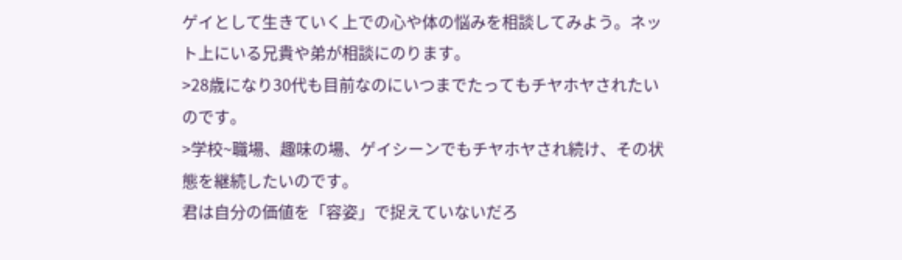ゲイとして生きていく上での心や体の悩みを相談してみよう。ネット上にいる兄貴や弟が相談にのります。
>28歳になり30代も目前なのにいつまでたってもチヤホヤされたいのです。
>学校~職場、趣味の場、ゲイシーンでもチヤホヤされ続け、その状態を継続したいのです。
君は自分の価値を「容姿」で捉えていないだろ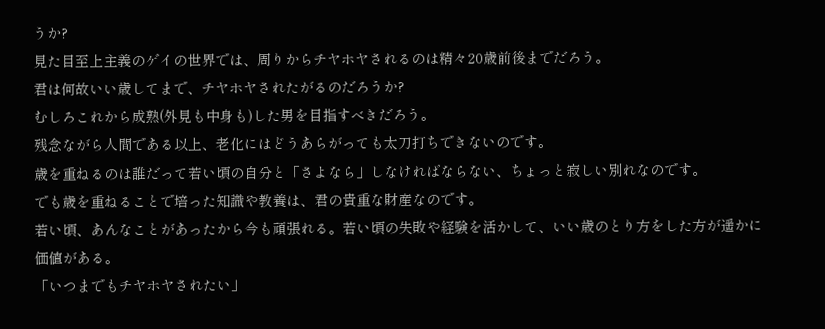うか?
見た目至上主義のゲイの世界では、周りからチヤホヤされるのは精々20歳前後までだろう。
君は何故いい歳してまで、チヤホヤされたがるのだろうか?
むしろこれから成熟(外見も中身も)した男を目指すべきだろう。
残念ながら人間である以上、老化にはどうあらがっても太刀打ちできないのです。
歳を重ねるのは誰だって若い頃の自分と「さよなら」しなければならない、ちょっと寂しい別れなのです。
でも歳を重ねることで培った知識や教養は、君の貴重な財産なのです。
若い頃、あんなことがあったから今も頑張れる。若い頃の失敗や経験を活かして、いい歳のとり方をした方が遥かに価値がある。
「いつまでもチヤホヤされたい」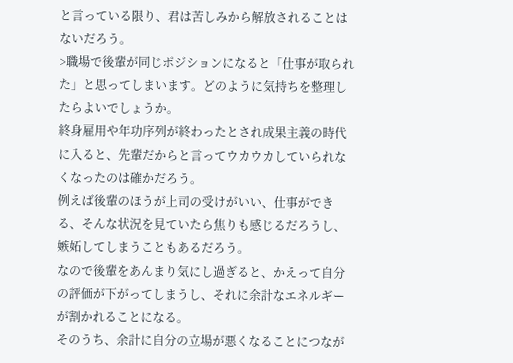と言っている限り、君は苦しみから解放されることはないだろう。
>職場で後輩が同じポジションになると「仕事が取られた」と思ってしまいます。どのように気持ちを整理したらよいでしょうか。
終身雇用や年功序列が終わったとされ成果主義の時代に入ると、先輩だからと言ってウカウカしていられなくなったのは確かだろう。
例えば後輩のほうが上司の受けがいい、仕事ができる、そんな状況を見ていたら焦りも感じるだろうし、嫉妬してしまうこともあるだろう。
なので後輩をあんまり気にし過ぎると、かえって自分の評価が下がってしまうし、それに余計なエネルギーが割かれることになる。
そのうち、余計に自分の立場が悪くなることにつなが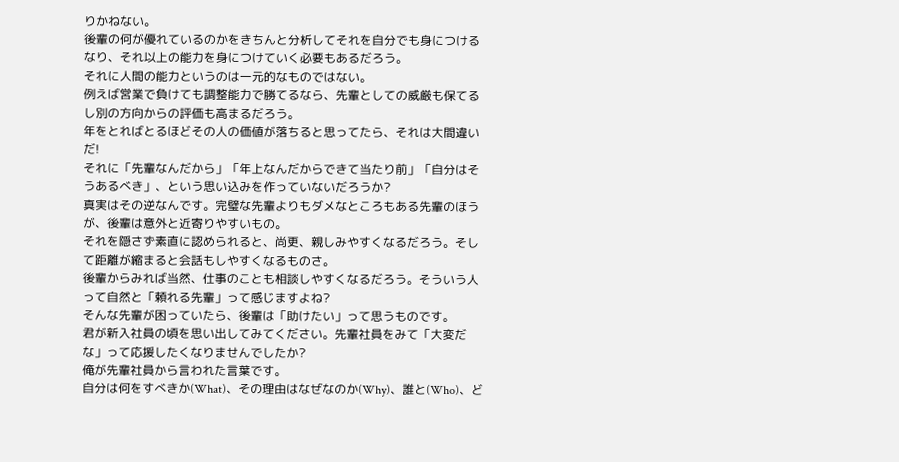りかねない。
後輩の何が優れているのかをきちんと分析してそれを自分でも身につけるなり、それ以上の能力を身につけていく必要もあるだろう。
それに人間の能力というのは一元的なものではない。
例えば営業で負けても調整能力で勝てるなら、先輩としての威厳も保てるし別の方向からの評価も高まるだろう。
年をとればとるほどその人の価値が落ちると思ってたら、それは大間違いだ!
それに「先輩なんだから」「年上なんだからできて当たり前」「自分はそうあるべき」、という思い込みを作っていないだろうか?
真実はその逆なんです。完璧な先輩よりもダメなところもある先輩のほうが、後輩は意外と近寄りやすいもの。
それを隠さず素直に認められると、尚更、親しみやすくなるだろう。そして距離が縮まると会話もしやすくなるものさ。
後輩からみれば当然、仕事のことも相談しやすくなるだろう。そういう人って自然と「頼れる先輩」って感じますよね?
そんな先輩が困っていたら、後輩は「助けたい」って思うものです。
君が新入社員の頃を思い出してみてください。先輩社員をみて「大変だな」って応援したくなりませんでしたか?
俺が先輩社員から言われた言葉です。
自分は何をすべきか(What)、その理由はなぜなのか(Why)、誰と(Who)、ど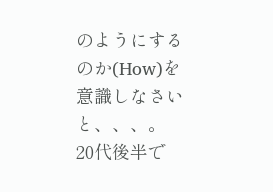のようにするのか(How)を意識しなさいと、、、。
20代後半で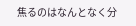焦るのはなんとなく分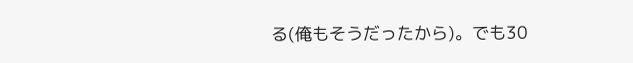る(俺もそうだったから)。でも30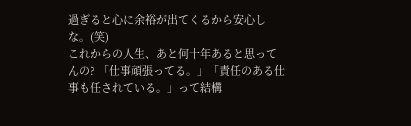過ぎると心に余裕が出てくるから安心しな。(笑)
これからの人生、あと何十年あると思ってんの? 「仕事頑張ってる。」「責任のある仕事も任されている。」って結構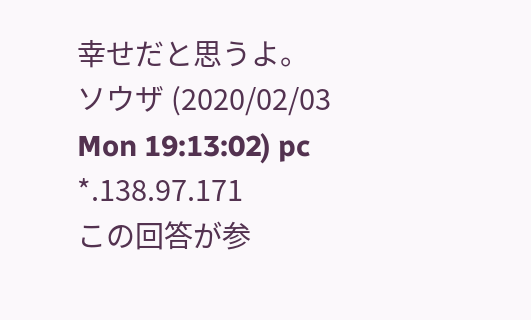幸せだと思うよ。
ソウザ (2020/02/03 Mon 19:13:02) pc *.138.97.171
この回答が参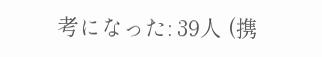考になった: 39人 (携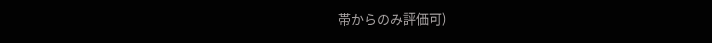帯からのみ評価可)